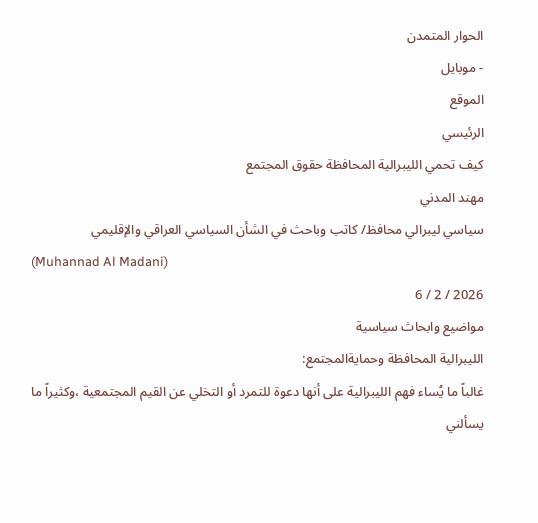الحوار المتمدن
- موبايل
الموقع
الرئيسي
كيف تحمي الليبرالية المحافظة حقوق المجتمع
مهند المدني
سياسي ليبرالي محافظ/ كاتب وباحث في الشأن السياسي العراقي والإقليمي
(Muhannad Al Madani)
2026 / 2 / 6
مواضيع وابحاث سياسية
الليبرالية المحافظة وحمايةالمجتمع:
غالباً ما يُساء فهم الليبرالية على أنها دعوة للتمرد أو التخلي عن القيم المجتمعية ،وكثيراً ما يسألني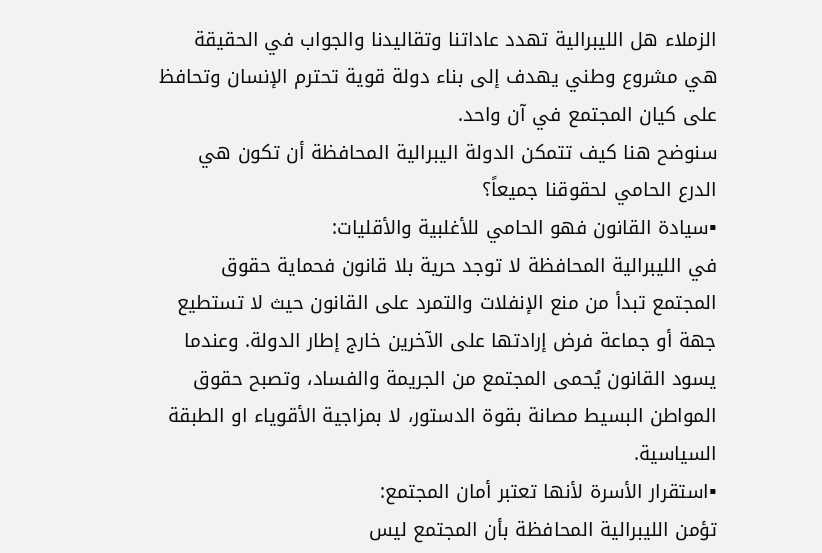الزملاء هل الليبرالية تهدد عاداتنا وتقاليدنا والجواب في الحقيقة هي مشروع وطني يهدف إلى بناء دولة قوية تحترم الإنسان وتحافظ على كيان المجتمع في آن واحد.
سنوضح هنا كيف تتمكن الدولة اليبرالية المحافظة أن تكون هي الدرع الحامي لحقوقنا جميعاً؟
▪سيادة القانون فهو الحامي للأغلبية والأقليات:
في الليبرالية المحافظة لا توجد حرية بلا قانون فحماية حقوق المجتمع تبدأ من منع الإنفلات والتمرد على القانون حيث لا تستطيع جهة أو جماعة فرض إرادتها على الآخرين خارج إطار الدولة. وعندما يسود القانون يُحمى المجتمع من الجريمة والفساد، وتصبح حقوق المواطن البسيط مصانة بقوة الدستور، لا بمزاجية الأقوياء او الطبقة السياسية.
▪استقرار الأسرة لأنها تعتبر أمان المجتمع:
تؤمن الليبرالية المحافظة بأن المجتمع ليس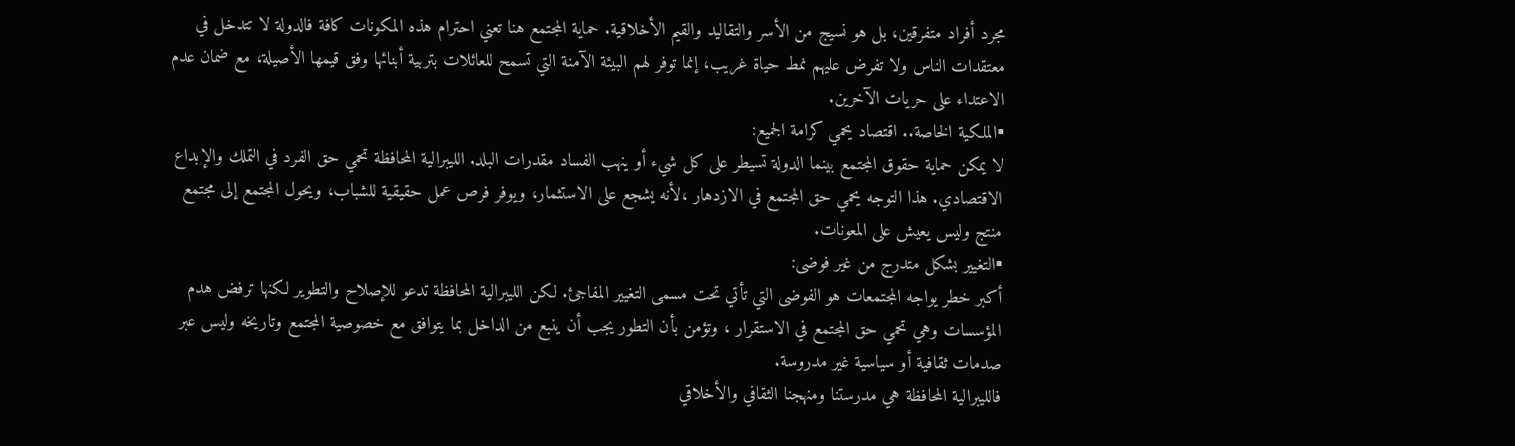مجرد أفراد متفرقين، بل هو نسيج من الأسر والتقاليد والقيم الأخلاقية. حماية المجتمع هنا تعني احترام هذه المكونات كافة فالدولة لا تتدخل في معتقدات الناس ولا تفرض عليهم نمط حياة غريب، إنما توفر لهم البيئة الآمنة التي تسمح للعائلات بتربية أبنائها وفق قيمها الأصيلة، مع ضمان عدم الاعتداء على حريات الآخرين.
▪الملكية الخاصة.. اقتصاد يحمي كرامة الجميع:
لا يمكن حماية حقوق المجتمع بينما الدولة تسيطر على كل شيء أو ينهب الفساد مقدرات البلد. الليبرالية المحافظة تحمي حق الفرد في التملك والإبداع الاقتصادي. هذا التوجه يحمي حق المجتمع في الازدهار ،لأنه يشجع على الاستثمار، ويوفر فرص عمل حقيقية للشباب، ويحول المجتمع إلى مجتمع منتج وليس يعيش على المعونات.
▪التغيير بشكل متدرج من غير فوضى:
أكبر خطر يواجه المجتمعات هو الفوضى التي تأتي تحت مسمى التغيير المفاجئ. لكن الليبرالية المحافظة تدعو للإصلاح والتطوير لكنها ترفض هدم المؤسسات وهي تحمي حق المجتمع في الاستقرار ، وتؤمن بأن التطور يجب أن ينبع من الداخل بما يتوافق مع خصوصية المجتمع وتاريخه وليس عبر صدمات ثقافية أو سياسية غير مدروسة.
فالليبرالية المحافظة هي مدرستنا ومنهجنا الثقافي والأخلاقي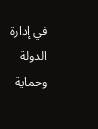في إدارة الدولة وحماية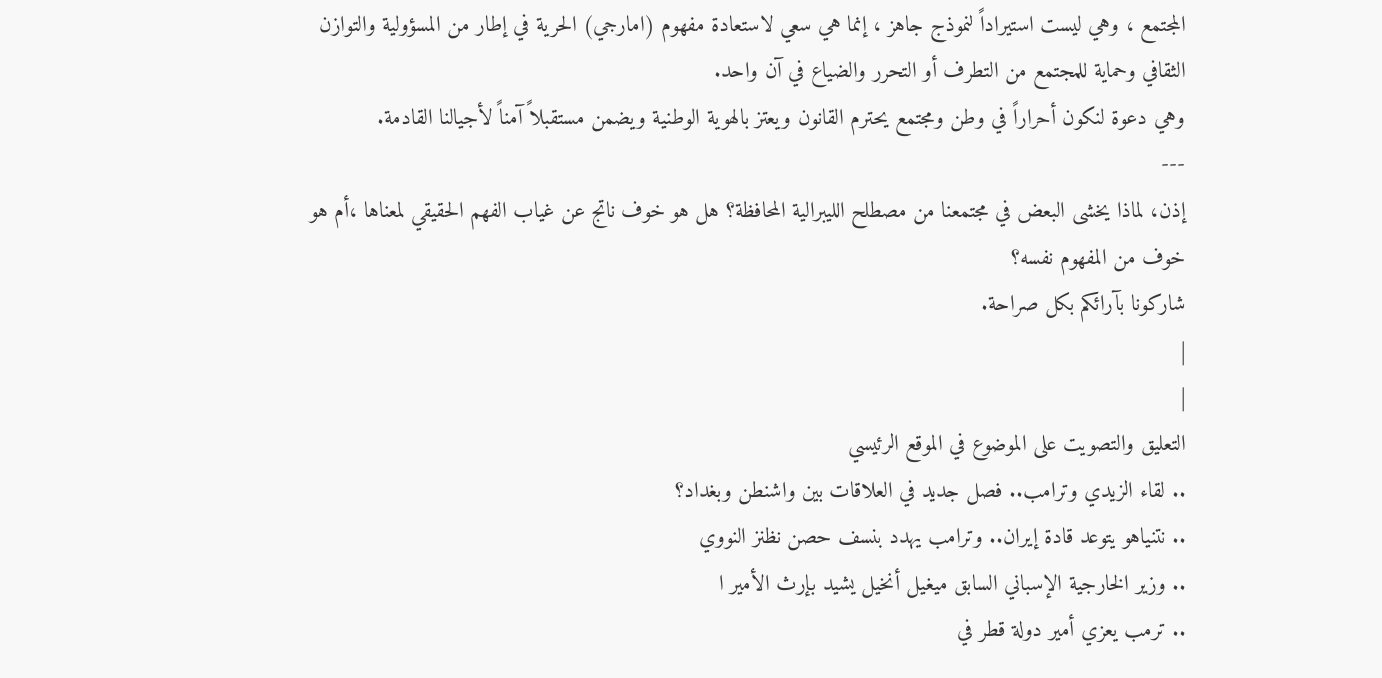المجتمع ، وهي ليست استيراداً لنموذج جاهز ، إنما هي سعي لاستعادة مفهوم (امارجي) الحرية في إطار من المسؤولية والتوازن الثقافي وحماية للمجتمع من التطرف أو التحرر والضياع في آن واحد.
وهي دعوة لنكون أحراراً في وطن ومجتمع يحترم القانون ويعتز بالهوية الوطنية ويضمن مستقبلاً آمناً لأجيالنا القادمة.
---
إذن، لماذا يخشى البعض في مجتمعنا من مصطلح الليبرالية المحافظة؟ هل هو خوف ناتج عن غياب الفهم الحقيقي لمعناها ،أم هو خوف من المفهوم نفسه؟
شاركونا بآرائكم بكل صراحة.
|
|
التعليق والتصويت على الموضوع في الموقع الرئيسي
.. لقاء الزيدي وترامب.. فصل جديد في العلاقات بين واشنطن وبغداد؟
.. نتنياهو يتوعد قادة إيران.. وترامب يهدد بنسف حصن نظنز النووي
.. وزير الخارجية الإسباني السابق ميغيل أنخيل يشيد بإرث الأمير ا
.. ترمب يعزي أمير دولة قطر في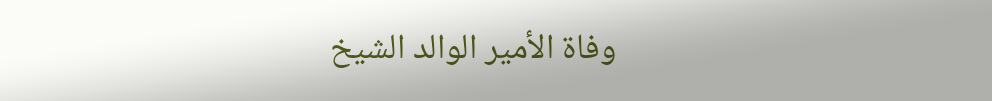وفاة الأمير الوالد الشيخ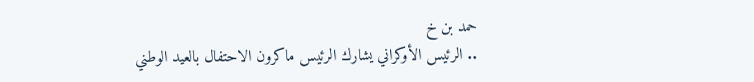حمد بن خ
.. الرئيس الأوكراني يشارك الرئيس ماكرون الاحتفال بالعيد الوطني